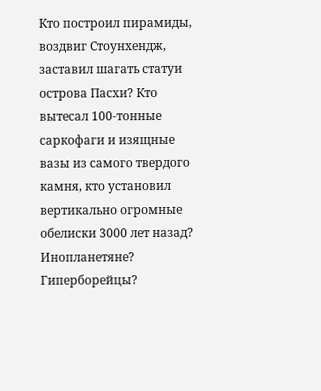Кто построил пирамиды, воздвиг Стоунхендж, заставил шагать статуи острова Пасхи? Кто вытесал 100-тонные саркофаги и изящные вазы из самого твердого камня, кто установил вертикально огромные обелиски 3000 лет назад? Инопланетяне? Гиперборейцы?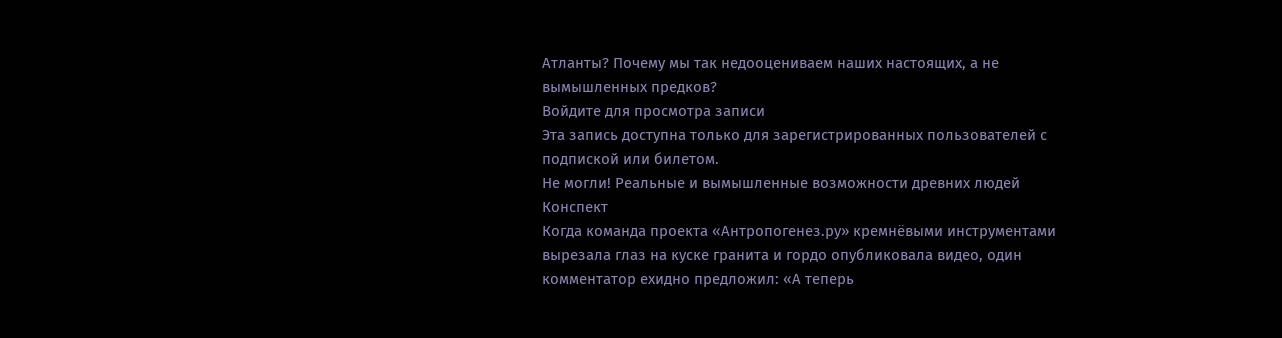Атланты? Почему мы так недооцениваем наших настоящих, а не вымышленных предков?
Войдите для просмотра записи
Эта запись доступна только для зарегистрированных пользователей с подпиской или билетом.
Не могли! Реальные и вымышленные возможности древних людей
Конспект
Когда команда проекта «Антропогенез.ру» кремнёвыми инструментами вырезала глаз на куске гранита и гордо опубликовала видео, один комментатор ехидно предложил: «А теперь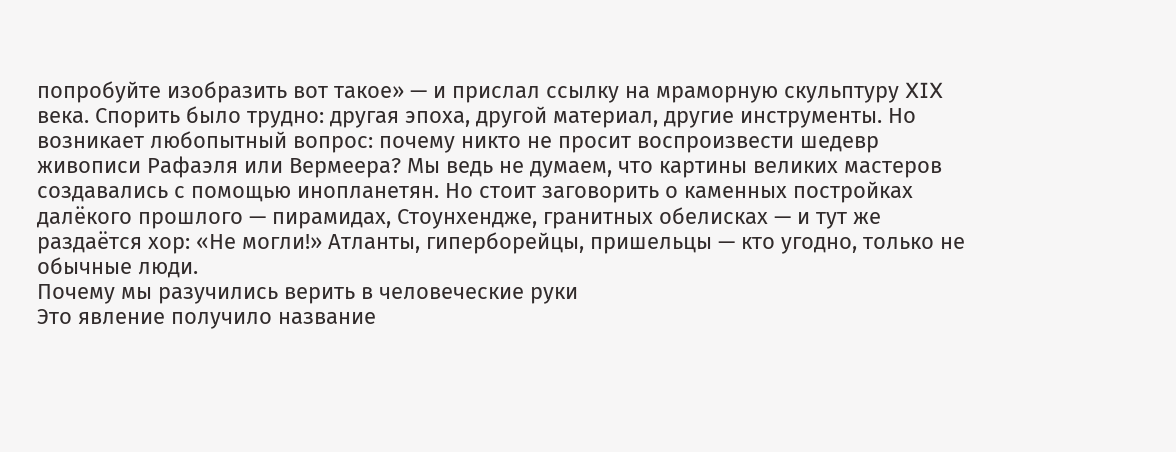попробуйте изобразить вот такое» — и прислал ссылку на мраморную скульптуру XIX века. Спорить было трудно: другая эпоха, другой материал, другие инструменты. Но возникает любопытный вопрос: почему никто не просит воспроизвести шедевр живописи Рафаэля или Вермеера? Мы ведь не думаем, что картины великих мастеров создавались с помощью инопланетян. Но стоит заговорить о каменных постройках далёкого прошлого — пирамидах, Стоунхендже, гранитных обелисках — и тут же раздаётся хор: «Не могли!» Атланты, гиперборейцы, пришельцы — кто угодно, только не обычные люди.
Почему мы разучились верить в человеческие руки
Это явление получило название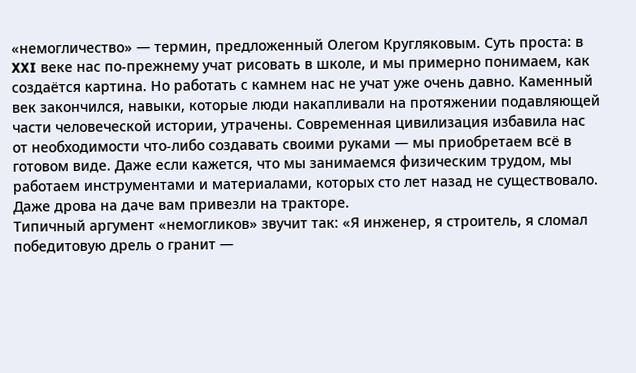«немогличество» — термин, предложенный Олегом Кругляковым. Суть проста: в XXI веке нас по-прежнему учат рисовать в школе, и мы примерно понимаем, как создаётся картина. Но работать с камнем нас не учат уже очень давно. Каменный век закончился, навыки, которые люди накапливали на протяжении подавляющей части человеческой истории, утрачены. Современная цивилизация избавила нас от необходимости что-либо создавать своими руками — мы приобретаем всё в готовом виде. Даже если кажется, что мы занимаемся физическим трудом, мы работаем инструментами и материалами, которых сто лет назад не существовало. Даже дрова на даче вам привезли на тракторе.
Типичный аргумент «немогликов» звучит так: «Я инженер, я строитель, я сломал победитовую дрель о гранит —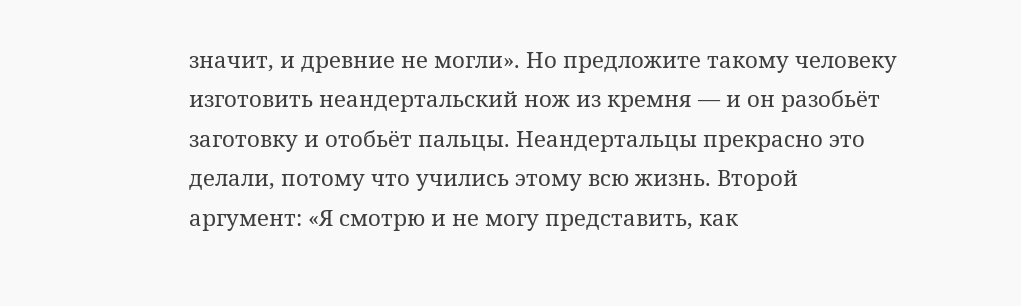значит, и древние не могли». Но предложите такому человеку изготовить неандертальский нож из кремня — и он разобьёт заготовку и отобьёт пальцы. Неандертальцы прекрасно это делали, потому что учились этому всю жизнь. Второй аргумент: «Я смотрю и не могу представить, как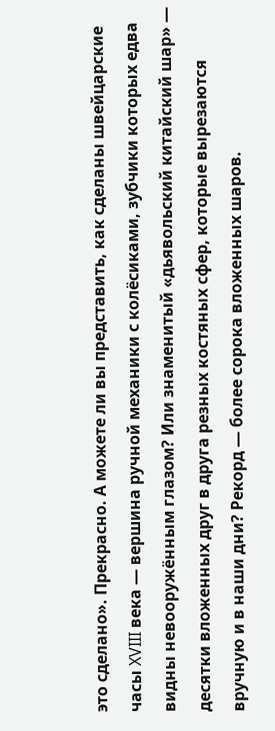это сделано». Прекрасно. А можете ли вы представить, как сделаны швейцарские часы XVIII века — вершина ручной механики с колёсиками, зубчики которых едва видны невооружённым глазом? Или знаменитый «дьявольский китайский шар» — десятки вложенных друг в друга резных костяных сфер, которые вырезаются вручную и в наши дни? Рекорд — более сорока вложенных шаров.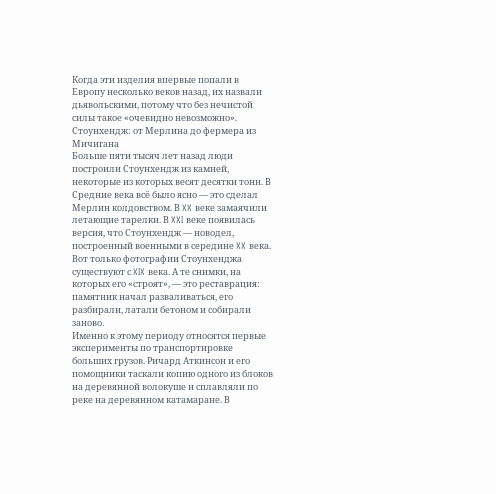Когда эти изделия впервые попали в Европу несколько веков назад, их назвали дьявольскими, потому что без нечистой силы такое «очевидно невозможно».
Стоунхендж: от Мерлина до фермера из Мичигана
Больше пяти тысяч лет назад люди построили Стоунхендж из камней, некоторые из которых весят десятки тонн. В Средние века всё было ясно — это сделал Мерлин колдовством. В XX веке замаячили летающие тарелки. В XXI веке появилась версия, что Стоунхендж — новодел, построенный военными в середине XX века. Вот только фотографии Стоунхенджа существуют с XIX века. А те снимки, на которых его «строят», — это реставрация: памятник начал разваливаться, его разбирали, латали бетоном и собирали заново.
Именно к этому периоду относятся первые эксперименты по транспортировке больших грузов. Ричард Аткинсон и его помощники таскали копию одного из блоков на деревянной волокуше и сплавляли по реке на деревянном катамаране. В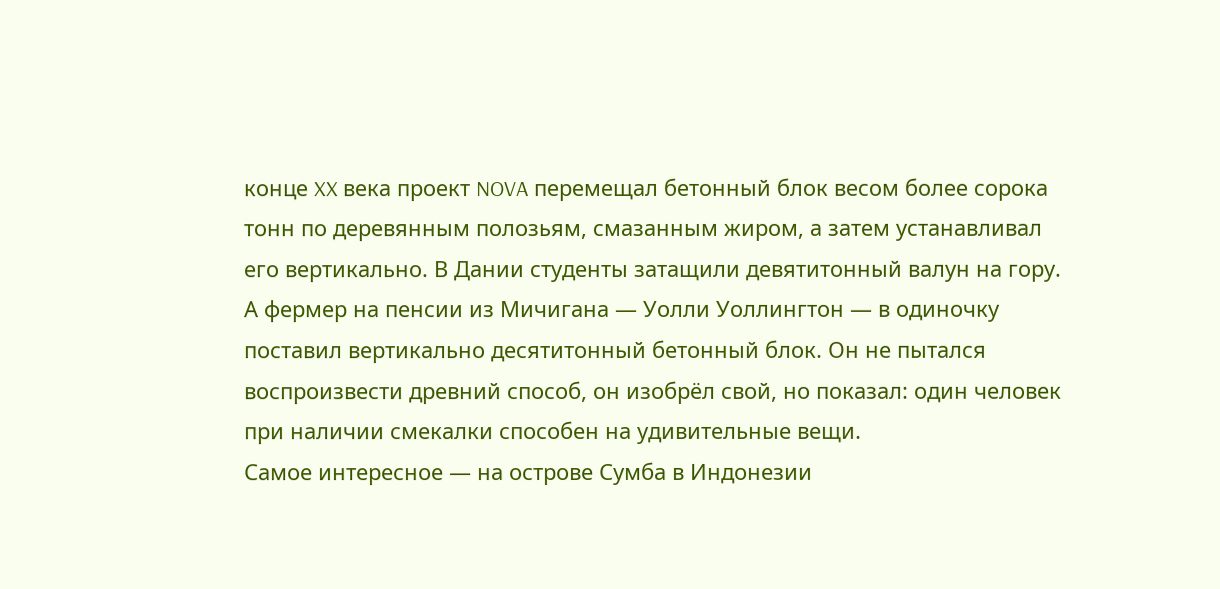конце XX века проект NOVA перемещал бетонный блок весом более сорока тонн по деревянным полозьям, смазанным жиром, а затем устанавливал его вертикально. В Дании студенты затащили девятитонный валун на гору. А фермер на пенсии из Мичигана — Уолли Уоллингтон — в одиночку поставил вертикально десятитонный бетонный блок. Он не пытался воспроизвести древний способ, он изобрёл свой, но показал: один человек при наличии смекалки способен на удивительные вещи.
Самое интересное — на острове Сумба в Индонезии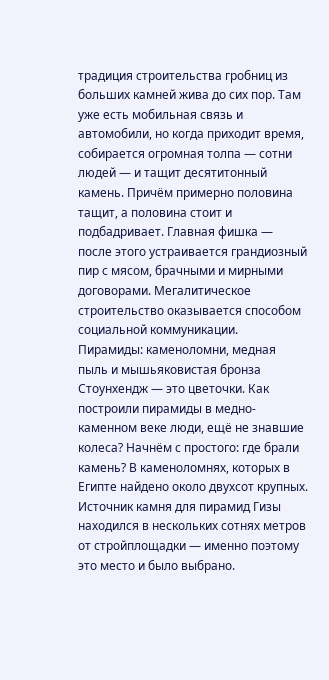традиция строительства гробниц из больших камней жива до сих пор. Там уже есть мобильная связь и автомобили, но когда приходит время, собирается огромная толпа — сотни людей — и тащит десятитонный камень. Причём примерно половина тащит, а половина стоит и подбадривает. Главная фишка — после этого устраивается грандиозный пир с мясом, брачными и мирными договорами. Мегалитическое строительство оказывается способом социальной коммуникации.
Пирамиды: каменоломни, медная пыль и мышьяковистая бронза
Стоунхендж — это цветочки. Как построили пирамиды в медно-каменном веке люди, ещё не знавшие колеса? Начнём с простого: где брали камень? В каменоломнях, которых в Египте найдено около двухсот крупных. Источник камня для пирамид Гизы находился в нескольких сотнях метров от стройплощадки — именно поэтому это место и было выбрано.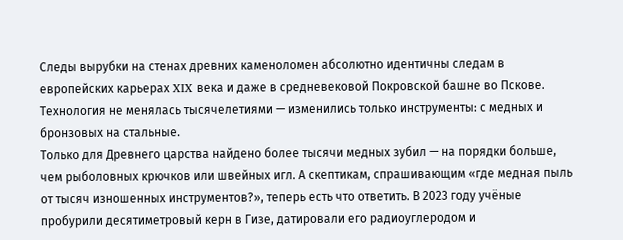Следы вырубки на стенах древних каменоломен абсолютно идентичны следам в европейских карьерах XIX века и даже в средневековой Покровской башне во Пскове. Технология не менялась тысячелетиями — изменились только инструменты: с медных и бронзовых на стальные.
Только для Древнего царства найдено более тысячи медных зубил — на порядки больше, чем рыболовных крючков или швейных игл. А скептикам, спрашивающим «где медная пыль от тысяч изношенных инструментов?», теперь есть что ответить. В 2023 году учёные пробурили десятиметровый керн в Гизе, датировали его радиоуглеродом и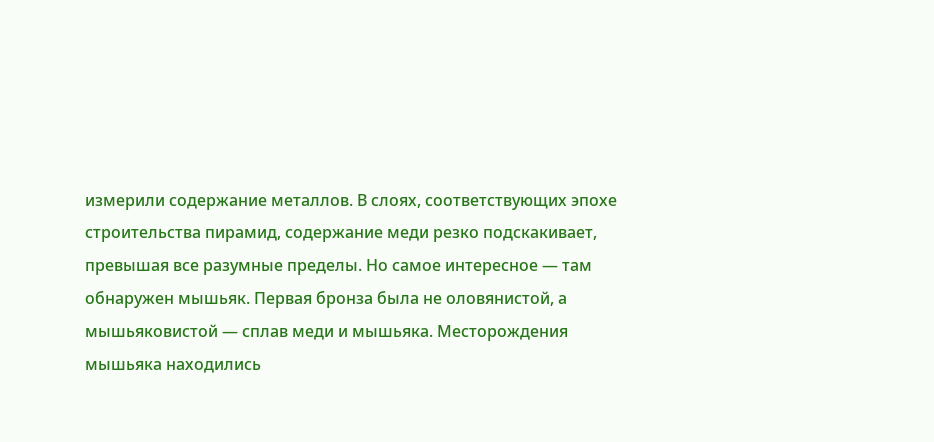измерили содержание металлов. В слоях, соответствующих эпохе строительства пирамид, содержание меди резко подскакивает, превышая все разумные пределы. Но самое интересное — там обнаружен мышьяк. Первая бронза была не оловянистой, а мышьяковистой — сплав меди и мышьяка. Месторождения мышьяка находились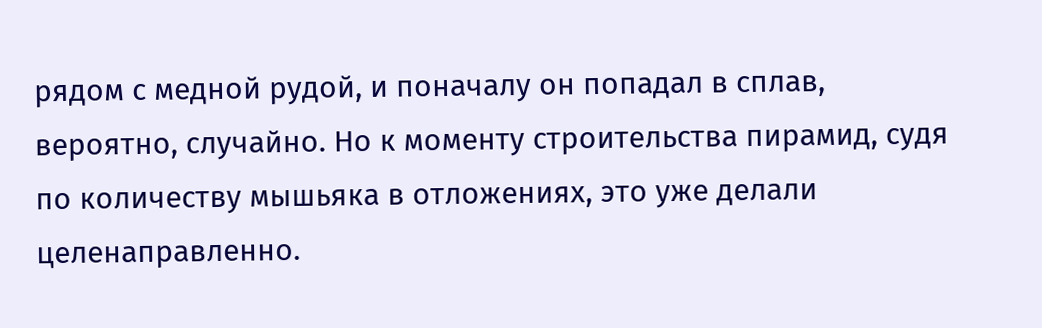рядом с медной рудой, и поначалу он попадал в сплав, вероятно, случайно. Но к моменту строительства пирамид, судя по количеству мышьяка в отложениях, это уже делали целенаправленно.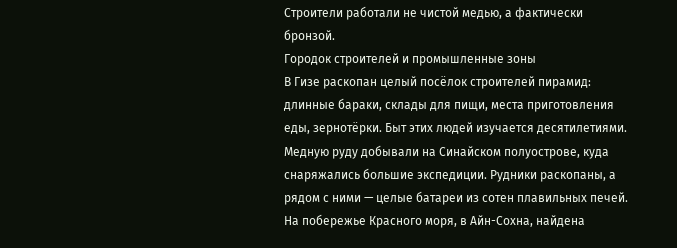Строители работали не чистой медью, а фактически бронзой.
Городок строителей и промышленные зоны
В Гизе раскопан целый посёлок строителей пирамид: длинные бараки, склады для пищи, места приготовления еды, зернотёрки. Быт этих людей изучается десятилетиями. Медную руду добывали на Синайском полуострове, куда снаряжались большие экспедиции. Рудники раскопаны, а рядом с ними — целые батареи из сотен плавильных печей. На побережье Красного моря, в Айн-Сохна, найдена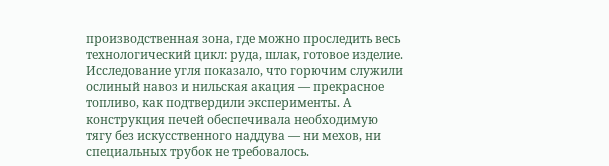производственная зона, где можно проследить весь технологический цикл: руда, шлак, готовое изделие. Исследование угля показало, что горючим служили ослиный навоз и нильская акация — прекрасное топливо, как подтвердили эксперименты. А конструкция печей обеспечивала необходимую тягу без искусственного наддува — ни мехов, ни специальных трубок не требовалось.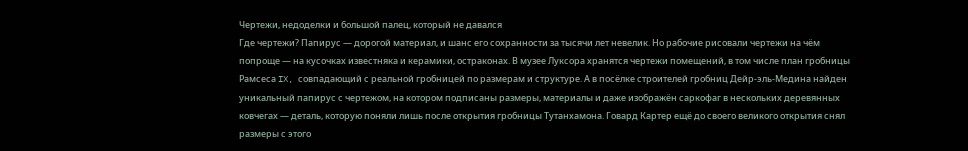Чертежи, недоделки и большой палец, который не давался
Где чертежи? Папирус — дорогой материал, и шанс его сохранности за тысячи лет невелик. Но рабочие рисовали чертежи на чём попроще — на кусочках известняка и керамики, остраконах. В музее Луксора хранятся чертежи помещений, в том числе план гробницы Рамсеса IX, совпадающий с реальной гробницей по размерам и структуре. А в посёлке строителей гробниц Дейр-эль-Медина найден уникальный папирус с чертежом, на котором подписаны размеры, материалы и даже изображён саркофаг в нескольких деревянных ковчегах — деталь, которую поняли лишь после открытия гробницы Тутанхамона. Говард Картер ещё до своего великого открытия снял размеры с этого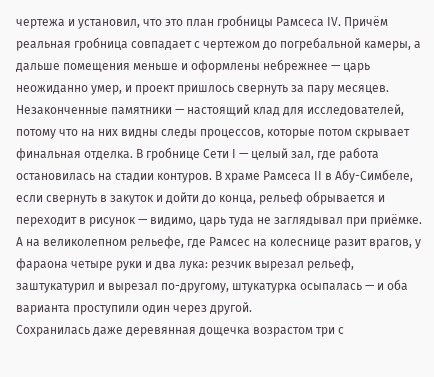чертежа и установил, что это план гробницы Рамсеса IV. Причём реальная гробница совпадает с чертежом до погребальной камеры, а дальше помещения меньше и оформлены небрежнее — царь неожиданно умер, и проект пришлось свернуть за пару месяцев.
Незаконченные памятники — настоящий клад для исследователей, потому что на них видны следы процессов, которые потом скрывает финальная отделка. В гробнице Сети I — целый зал, где работа остановилась на стадии контуров. В храме Рамсеса II в Абу-Симбеле, если свернуть в закуток и дойти до конца, рельеф обрывается и переходит в рисунок — видимо, царь туда не заглядывал при приёмке. А на великолепном рельефе, где Рамсес на колеснице разит врагов, у фараона четыре руки и два лука: резчик вырезал рельеф, заштукатурил и вырезал по-другому, штукатурка осыпалась — и оба варианта проступили один через другой.
Сохранилась даже деревянная дощечка возрастом три с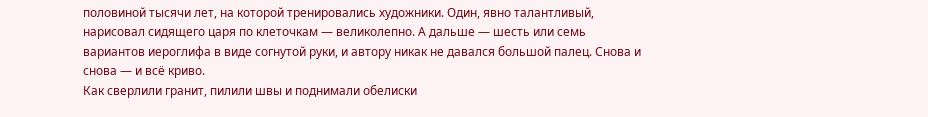половиной тысячи лет, на которой тренировались художники. Один, явно талантливый, нарисовал сидящего царя по клеточкам — великолепно. А дальше — шесть или семь вариантов иероглифа в виде согнутой руки, и автору никак не давался большой палец. Снова и снова — и всё криво.
Как сверлили гранит, пилили швы и поднимали обелиски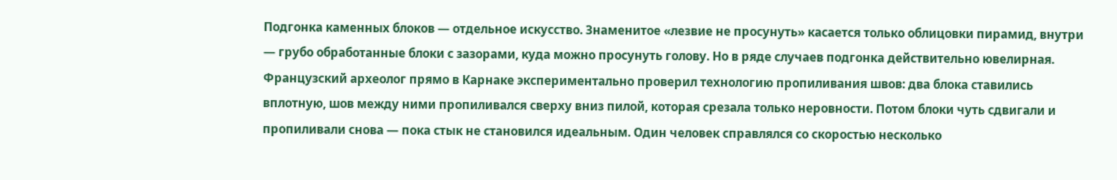Подгонка каменных блоков — отдельное искусство. Знаменитое «лезвие не просунуть» касается только облицовки пирамид, внутри — грубо обработанные блоки с зазорами, куда можно просунуть голову. Но в ряде случаев подгонка действительно ювелирная. Французский археолог прямо в Карнаке экспериментально проверил технологию пропиливания швов: два блока ставились вплотную, шов между ними пропиливался сверху вниз пилой, которая срезала только неровности. Потом блоки чуть сдвигали и пропиливали снова — пока стык не становился идеальным. Один человек справлялся со скоростью несколько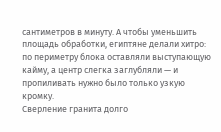сантиметров в минуту. А чтобы уменьшить площадь обработки, египтяне делали хитро: по периметру блока оставляли выступающую кайму, а центр слегка заглубляли — и пропиливать нужно было только узкую кромку.
Сверление гранита долго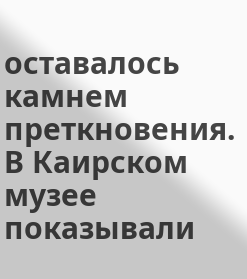оставалось камнем преткновения. В Каирском музее показывали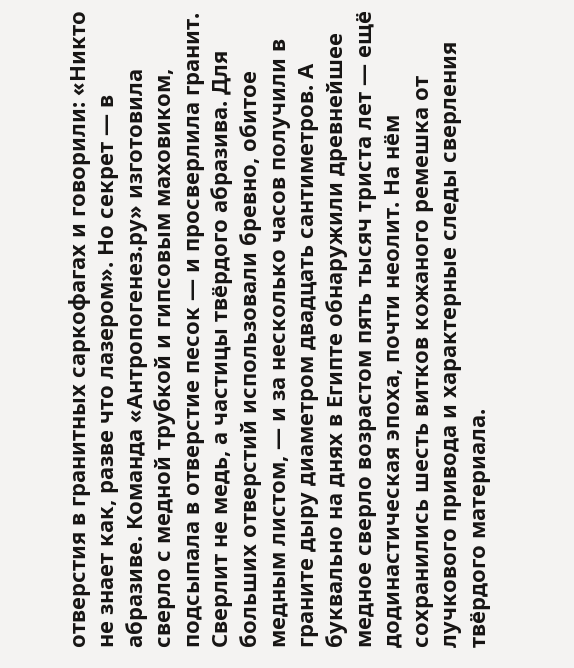отверстия в гранитных саркофагах и говорили: «Никто не знает как, разве что лазером». Но секрет — в абразиве. Команда «Антропогенез.ру» изготовила сверло с медной трубкой и гипсовым маховиком, подсыпала в отверстие песок — и просверлила гранит. Сверлит не медь, а частицы твёрдого абразива. Для больших отверстий использовали бревно, обитое медным листом, — и за несколько часов получили в граните дыру диаметром двадцать сантиметров. А буквально на днях в Египте обнаружили древнейшее медное сверло возрастом пять тысяч триста лет — ещё додинастическая эпоха, почти неолит. На нём сохранились шесть витков кожаного ремешка от лучкового привода и характерные следы сверления твёрдого материала.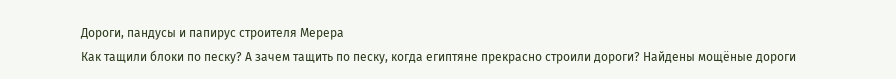Дороги, пандусы и папирус строителя Мерера
Как тащили блоки по песку? А зачем тащить по песку, когда египтяне прекрасно строили дороги? Найдены мощёные дороги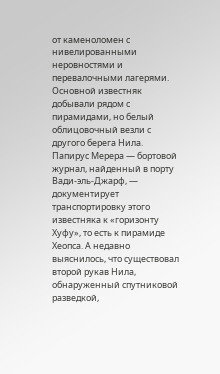от каменоломен с нивелированными неровностями и перевалочными лагерями. Основной известняк добывали рядом с пирамидами, но белый облицовочный везли с другого берега Нила. Папирус Мерера — бортовой журнал, найденный в порту Вади-эль-Джарф, — документирует транспортировку этого известняка к «горизонту Хуфу», то есть к пирамиде Хеопса. А недавно выяснилось, что существовал второй рукав Нила, обнаруженный спутниковой разведкой,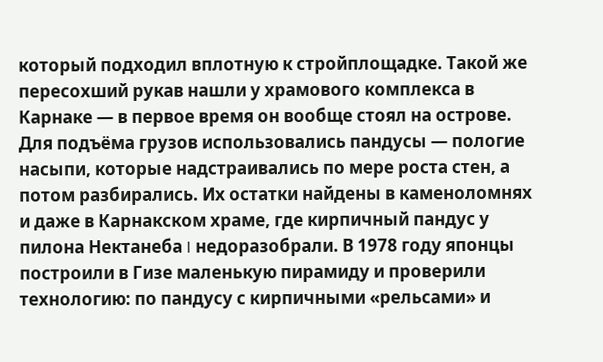который подходил вплотную к стройплощадке. Такой же пересохший рукав нашли у храмового комплекса в Карнаке — в первое время он вообще стоял на острове.
Для подъёма грузов использовались пандусы — пологие насыпи, которые надстраивались по мере роста стен, а потом разбирались. Их остатки найдены в каменоломнях и даже в Карнакском храме, где кирпичный пандус у пилона Нектанеба I недоразобрали. В 1978 году японцы построили в Гизе маленькую пирамиду и проверили технологию: по пандусу с кирпичными «рельсами» и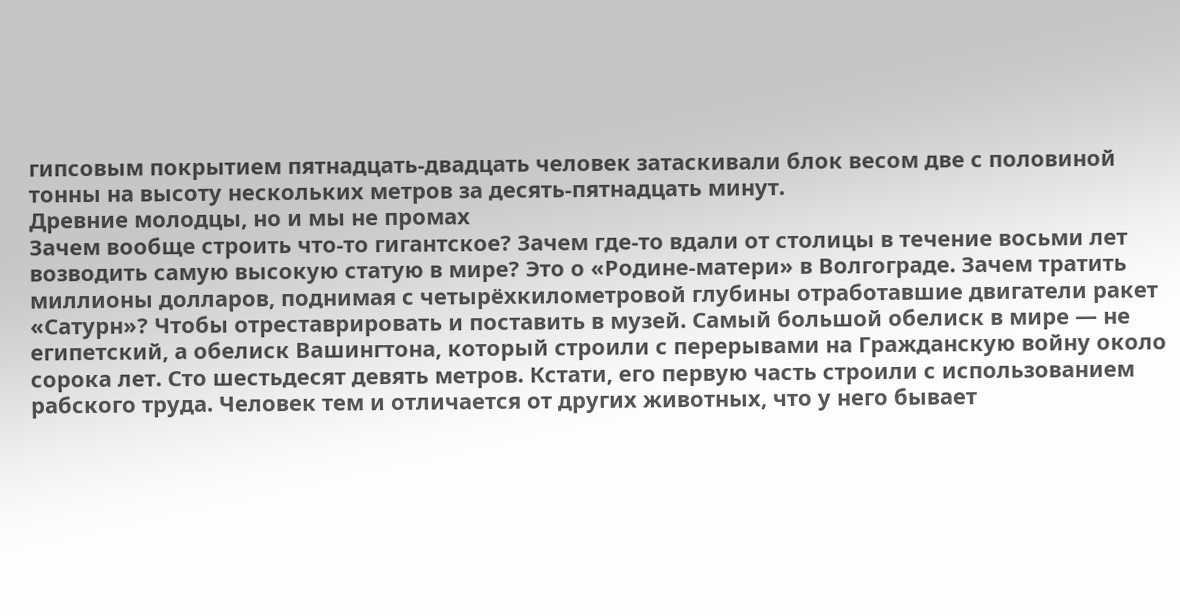гипсовым покрытием пятнадцать-двадцать человек затаскивали блок весом две с половиной тонны на высоту нескольких метров за десять-пятнадцать минут.
Древние молодцы, но и мы не промах
Зачем вообще строить что-то гигантское? Зачем где-то вдали от столицы в течение восьми лет возводить самую высокую статую в мире? Это о «Родине-матери» в Волгограде. Зачем тратить миллионы долларов, поднимая с четырёхкилометровой глубины отработавшие двигатели ракет «Сатурн»? Чтобы отреставрировать и поставить в музей. Самый большой обелиск в мире — не египетский, а обелиск Вашингтона, который строили с перерывами на Гражданскую войну около сорока лет. Сто шестьдесят девять метров. Кстати, его первую часть строили с использованием рабского труда. Человек тем и отличается от других животных, что у него бывает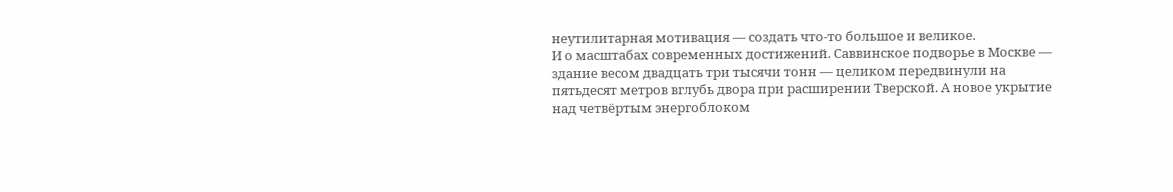неутилитарная мотивация — создать что-то большое и великое.
И о масштабах современных достижений. Саввинское подворье в Москве — здание весом двадцать три тысячи тонн — целиком передвинули на пятьдесят метров вглубь двора при расширении Тверской. А новое укрытие над четвёртым энергоблоком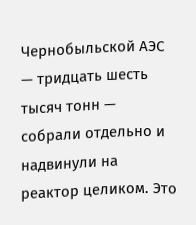Чернобыльской АЭС — тридцать шесть тысяч тонн — собрали отдельно и надвинули на реактор целиком. Это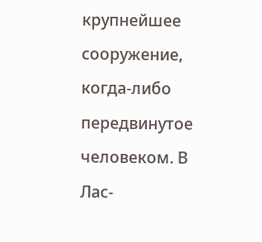крупнейшее сооружение, когда-либо передвинутое человеком. В Лас-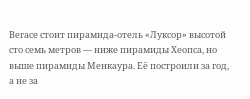Вегасе стоит пирамида-отель «Луксор» высотой сто семь метров — ниже пирамиды Хеопса, но выше пирамиды Менкаура. Её построили за год, а не за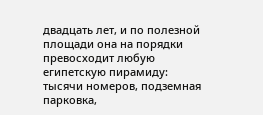двадцать лет, и по полезной площади она на порядки превосходит любую египетскую пирамиду: тысячи номеров, подземная парковка,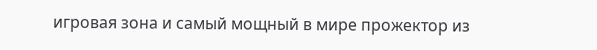игровая зона и самый мощный в мире прожектор из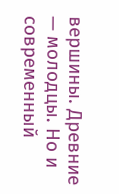вершины. Древние — молодцы. Но и современный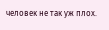человек не так уж плох.